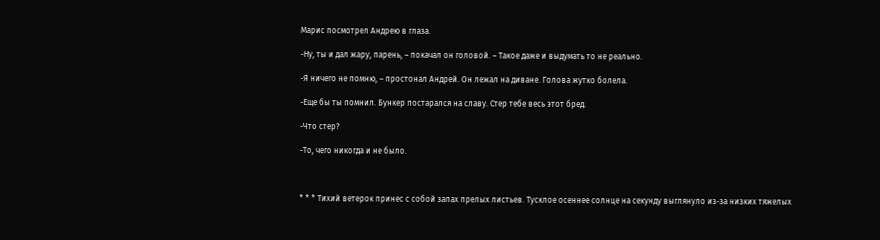Марис посмотрел Андрею в глаза.

-Ну, ты и дал жару, парень, – покачал он головой. – Такое даже и выдумать то не реально.

-Я ничего не помню, – простонал Андрей. Он лежал на диване. Голова жутко болела.

-Еще бы ты помнил. Бункер постарался на славу. Стер тебе весь этот бред.

-Что стер?

-То, чего никогда и не было.



* * * Тихий ветерок принес с собой запах прелых листьев. Тусклое осеннее солнце на секунду выглянуло из-за низких тяжелых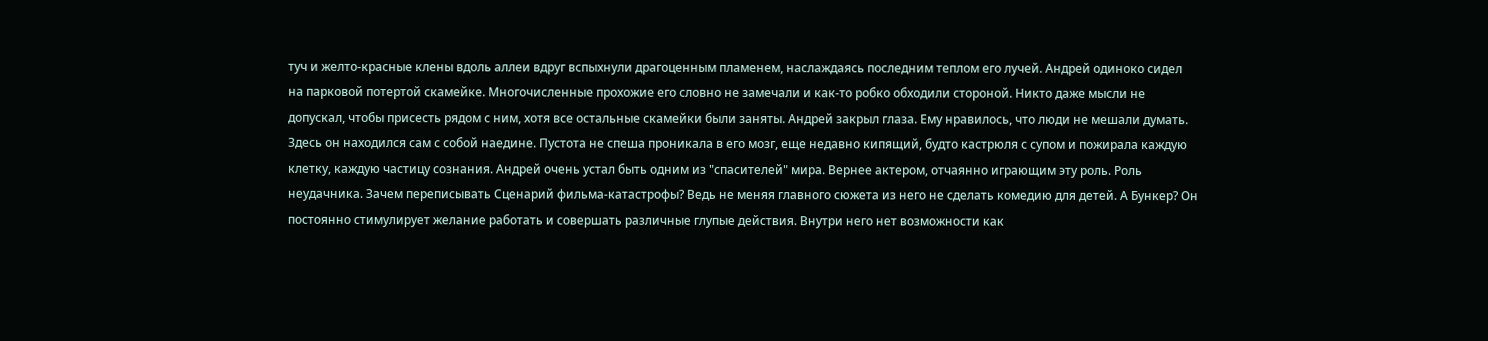туч и желто-красные клены вдоль аллеи вдруг вспыхнули драгоценным пламенем, наслаждаясь последним теплом его лучей. Андрей одиноко сидел на парковой потертой скамейке. Многочисленные прохожие его словно не замечали и как-то робко обходили стороной. Никто даже мысли не допускал, чтобы присесть рядом с ним, хотя все остальные скамейки были заняты. Андрей закрыл глаза. Ему нравилось, что люди не мешали думать. Здесь он находился сам с собой наедине. Пустота не спеша проникала в его мозг, еще недавно кипящий, будто кастрюля с супом и пожирала каждую клетку, каждую частицу сознания. Андрей очень устал быть одним из "спасителей" мира. Вернее актером, отчаянно играющим эту роль. Роль неудачника. Зачем переписывать Сценарий фильма-катастрофы? Ведь не меняя главного сюжета из него не сделать комедию для детей. А Бункер? Он постоянно стимулирует желание работать и совершать различные глупые действия. Внутри него нет возможности как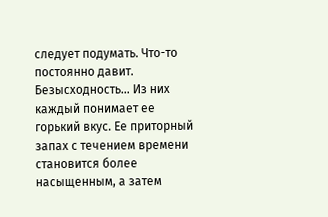следует подумать. Что-то постоянно давит. Безысходность… Из них каждый понимает ее горький вкус. Ее приторный запах с течением времени становится более насыщенным, а затем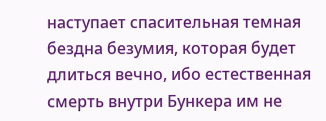наступает спасительная темная бездна безумия, которая будет длиться вечно, ибо естественная смерть внутри Бункера им не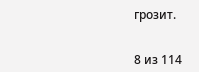грозит.


8 из 114